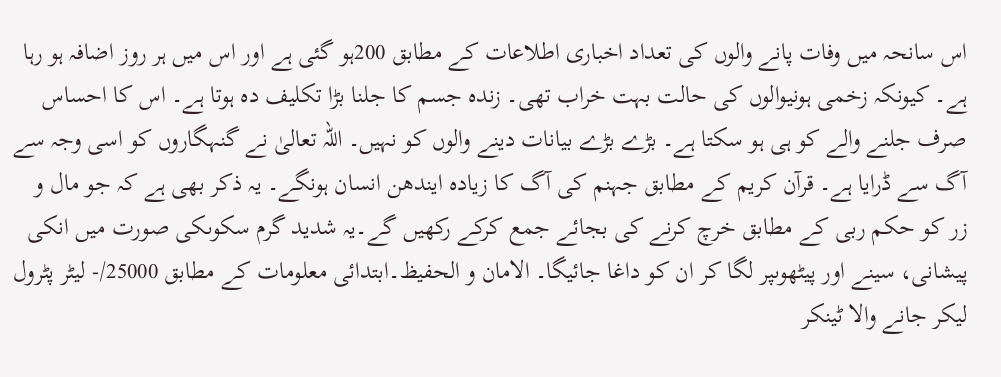اس سانحہ میں وفات پانے والوں کی تعداد اخباری اطلاعات کے مطابق 200ہو گئی ہے اور اس میں ہر روز اضافہ ہو رہا ہے۔ کیونکہ زخمی ہونیوالوں کی حالت بہت خراب تھی۔ زندہ جسم کا جلنا بڑا تکلیف دہ ہوتا ہے۔ اس کا احساس صرف جلنے والے کو ہی ہو سکتا ہے۔ بڑے بڑے بیانات دینے والوں کو نہیں۔ اللہ تعالیٰ نے گنہگاروں کو اسی وجہ سے آگ سے ڈرایا ہے۔ قرآن کریم کے مطابق جہنم کی آگ کا زیادہ ایندھن انسان ہونگے۔ یہ ذکر بھی ہے کہ جو مال و زر کو حکم ربی کے مطابق خرچ کرنے کی بجائے جمع کرکے رکھیں گے۔یہ شدید گرم سکوںکی صورت میں انکی پیشانی، سینے اور پیٹھوںپر لگا کر ان کو داغا جائیگا۔ الامان و الحفیظ۔ابتدائی معلومات کے مطابق 25000/- لیٹر پٹرول لیکر جانے والا ٹینکر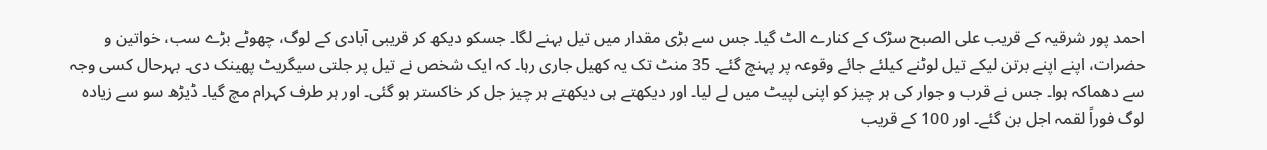احمد پور شرقیہ کے قریب علی الصبح سڑک کے کنارے الٹ گیا۔ جس سے بڑی مقدار میں تیل بہنے لگا۔ جسکو دیکھ کر قریبی آبادی کے لوگ، چھوٹے بڑے سب، خواتین و حضرات، اپنے اپنے برتن لیکے تیل لوٹنے کیلئے جائے وقوعہ پر پہنچ گئے۔ 35 منٹ تک یہ کھیل جاری رہا۔ کہ ایک شخص نے تیل پر جلتی سیگریٹ پھینک دی۔ بہرحال کسی وجہ سے دھماکہ ہوا۔ جس نے قرب و جوار کی ہر چیز کو اپنی لپیٹ میں لے لیا۔ اور دیکھتے ہی دیکھتے ہر چیز جل کر خاکستر ہو گئی۔ اور ہر طرف کہرام مچ گیا۔ ڈیڑھ سو سے زیادہ لوگ فوراً لقمہ اجل بن گئے۔ اور 100 کے قریب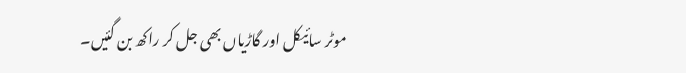موٹر سائیکل اور گاڑیاں بھی جل کر راکھ بن گئیں۔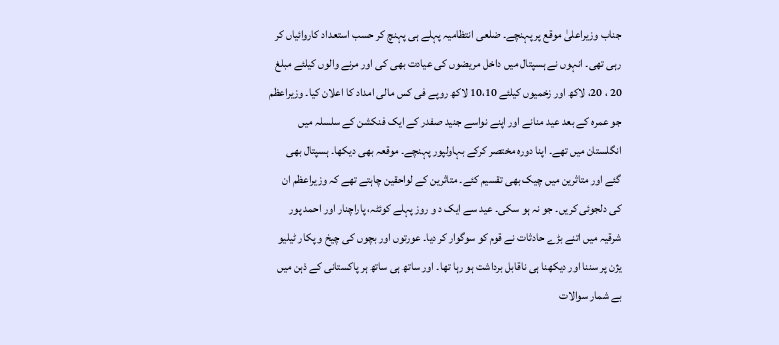جناب وزیراعلیٰ موقع پر پہنچے۔ ضلعی انتظامیہ پہلے ہی پہنچ کر حسب استعداد کاروائیاں کر رہی تھی۔ انہوں نے ہسپتال میں داخل مریضوں کی عیادت بھی کی اور مرنے والوں کیلئے مبلغ 20 ، 20، لاکھ اور زخمیوں کیلئے 10،10 لاکھ روپے فی کس مالی امداد کا اعلان کیا۔ وزیراعظم جو عمرہ کے بعد عید منانے اور اپنے نواسے جنید صفدر کے ایک فنکشن کے سلسلہ میں انگلستان میں تھے۔ اپنا دورہ مختصر کرکے بہاولپور پہنچے۔ موقعہ بھی دیکھا۔ ہسپتال بھی گئے اور متاثرین میں چیک بھی تقسیم کئے۔ متاثرین کے لواحقین چاہتے تھے کہ وزیراعظم ان کی دلجوئی کریں۔ جو نہ ہو سکی۔ عید سے ایک د و روز پہلے کوئٹہ، پاراچنار اور احمد پور شرقیہ میں اتنے بڑے حادثات نے قوم کو سوگوار کر دیا۔ عورتوں اور بچوں کی چیخ و پکار ٹیلیو یژن پر سننا اور دیکھنا ہی ناقابل برداشت ہو رہا تھا۔ اور ساتھ ہی ساتھ ہر پاکستانی کے ذہن میں بے شمار سوالات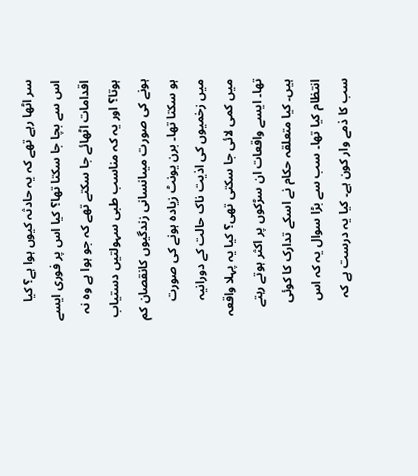سر اٹھا رہے تھے کہ یہ حادثہ کیوں ہوا ہے؟ کیا اس سے بچا جا سکتا تھا؟ کیا اس پر فوری ایسے اقدامات اٹھائے جا سکتے تھے کہ جو ہوا ہے وہ نہ ہوتا؟ اور یہ کہ مناسب طبی سہولتیں دستیاب ہونے کی صورت میںانسانی زندگیوں کانقصان کم ہو سکتا تھا۔ برن یونٹ زیادہ ہونے کی صورت میں زخمیوں کی اذیت ناک حالت کے دورانیہ میں کمی لائی جا سکتی تھی؟ کیا یہ پہلا واقعہ تھا۔ ایسے واقعات ان سڑکوں پر اکثر ہوتے رہتے ہیں۔ کیا متعلقہ حکام نے اسکے تدارک کا کوئی انتظام کیا تھا۔ سب سے بڑا سوال یہ کہ اس سب کا ذمے وار کون ہے۔ کیا یہ درست ہے کہ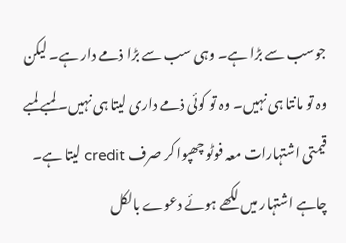جوسب سے بڑا ہے۔ وہی سب سے بڑا ذمے دار ہے۔ لیکن وہ تو مانتا ہی نہیں۔ وہ تو کوئی ذمے داری لیتا ہی نہیں۔ لمبے لمبے قیمتی اشتہارات معہ فوٹو چھپوا کر صرف credit لیتا ہے۔ چاہے اشتہار میں لکھے ہوئے دعوے بالکل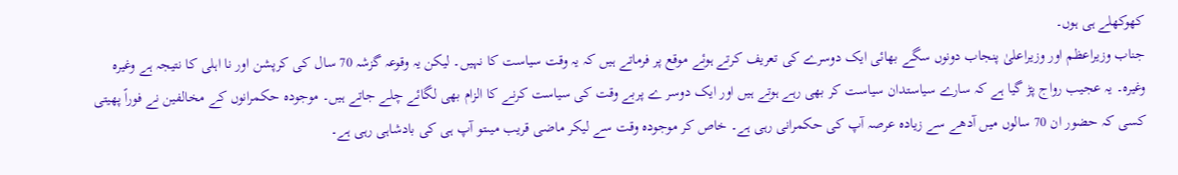کھوکھلے ہی ہوں۔
جناب وزیراعظم اور وزیراعلیٰ پنجاب دونوں سگے بھائی ایک دوسرے کی تعریف کرتے ہوئے موقع پر فرماتے ہیں کہ یہ وقت سیاست کا نہیں۔ لیکن یہ وقوعہ گزشہ 70 سال کی کرپشن اور نا اہلی کا نتیجہ ہے وغیرہ وغیرہ۔ یہ عجیب رواج پڑ گیا ہے کہ سارے سیاستدان سیاست کر بھی رہے ہوتے ہیں اور ایک دوسر ے پربے وقت کی سیاست کرنے کا الزام بھی لگائے چلے جاتے ہیں۔ موجودہ حکمرانوں کے مخالفین نے فوراً پھیتی کسی کہ حضور ان 70 سالوں میں آدھے سے زیادہ عرصہ آپ کی حکمرانی رہی ہے۔ خاص کر موجودہ وقت سے لیکر ماضی قریب میںتو آپ ہی کی بادشاہی رہی ہے۔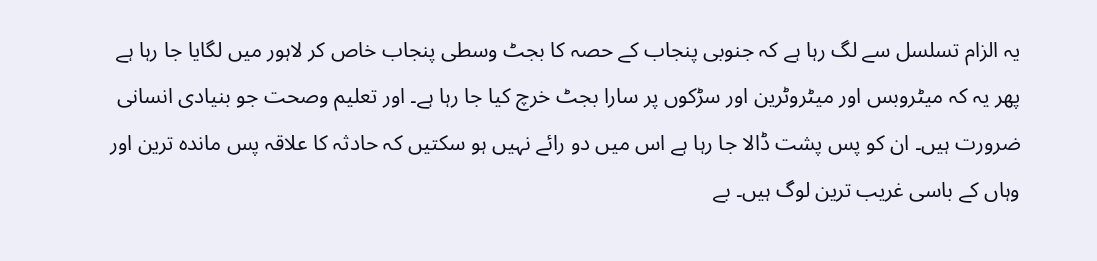یہ الزام تسلسل سے لگ رہا ہے کہ جنوبی پنجاب کے حصہ کا بجٹ وسطی پنجاب خاص کر لاہور میں لگایا جا رہا ہے پھر یہ کہ میٹروبس اور میٹروٹرین اور سڑکوں پر سارا بجٹ خرچ کیا جا رہا ہے۔ اور تعلیم وصحت جو بنیادی انسانی ضرورت ہیں۔ ان کو پس پشت ڈالا جا رہا ہے اس میں دو رائے نہیں ہو سکتیں کہ حادثہ کا علاقہ پس ماندہ ترین اور وہاں کے باسی غریب ترین لوگ ہیں۔ بے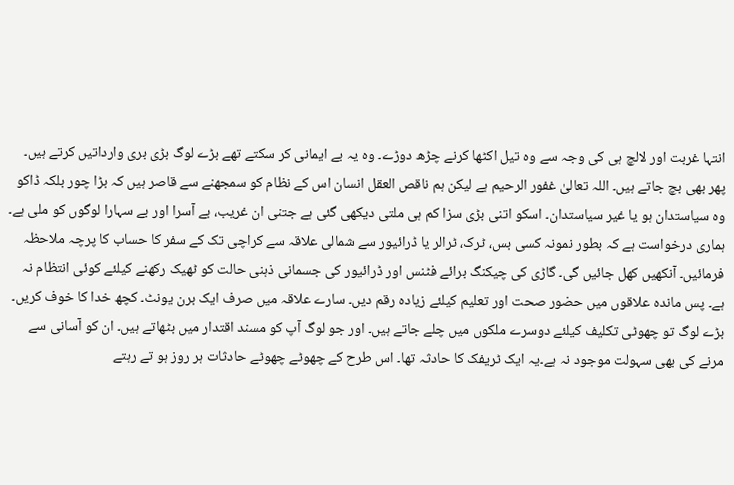انتہا غربت اور لالچ ہی کی وجہ سے وہ تیل اکٹھا کرنے چڑھ دوڑے۔ وہ یہ بے ایمانی کر سکتے تھے بڑے لوگ بڑی بری وارداتیں کرتے ہیں۔ پھر بھی بچ جاتے ہیں۔ اللہ تعالیٰ غفور الرحیم ہے لیکن ہم ناقص العقل انسان اس کے نظام کو سمجھنے سے قاصر ہیں کہ بڑا چور بلکہ ڈاکو وہ سیاستدان ہو یا غیر سیاستدان۔ اسکو اتنی بڑی سزا کم ہی ملتی دیکھی گئی ہے جتنی ان غریب، بے آسرا اور بے سہارا لوگوں کو ملی ہے۔
ہماری درخواست ہے کہ بطور نمونہ کسی بس، ٹرک، ٹرالر یا ڈرائیور سے شمالی علاقہ سے کراچی تک کے سفر کا حساب کا پرچہ ملاحظہ فرمائیں۔ آنکھیں کھل جائیں گی۔ گاڑی کی چیکنگ برائے فٹنس اور ڈرائیور کی جسمانی ذہنی حالت کو ٹھیک رکھنے کیلئے کوئی انتظام نہ ہے۔ پس ماندہ علاقوں میں حضور صحت اور تعلیم کیلئے زیادہ رقم دیں۔ سارے علاقہ میں صرف ایک برن یونٹ۔ کچھ خدا کا خوف کریں۔ بڑے لوگ تو چھوٹی تکلیف کیلئے دوسرے ملکوں میں چلے جاتے ہیں۔ اور جو لوگ آپ کو مسند اقتدار میں بٹھاتے ہیں۔ ان کو آسانی سے مرنے کی بھی سہولت موجود نہ ہے۔یہ ایک ٹریفک کا حادثہ تھا۔ اس طرح کے چھوٹے چھوٹے حادثات ہر روز ہو تے رہتے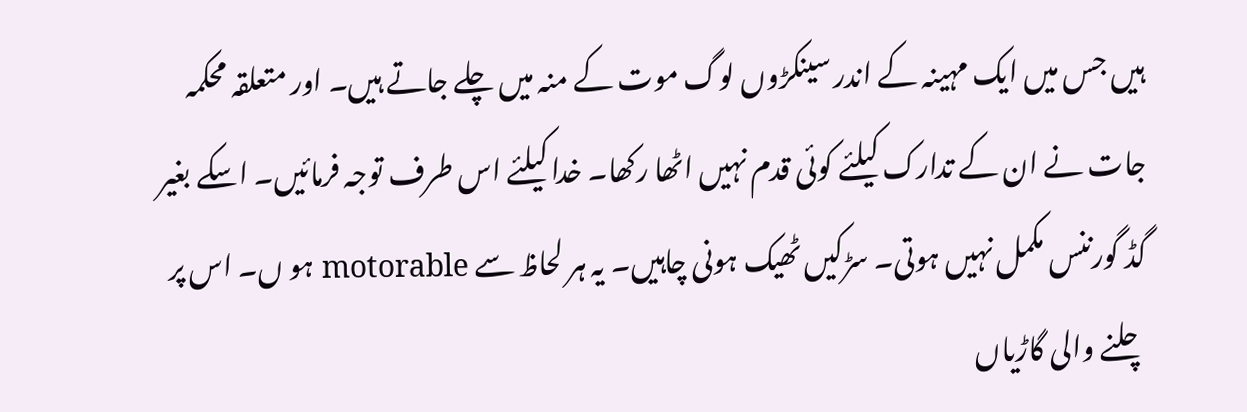ہیں جس میں ایک مہینہ کے اندر سینکڑوں لوگ موت کے منہ میں چلے جاتے ہیں۔ اور متعلقہ محکمہ جات نے ان کے تدارک کیلئے کوئی قدم نہیں اٹھا رکھا۔ خدا کیلئے اس طرف توجہ فرمائیں۔ اسکے بغیر گڈ گورننس مکمل نہیں ہوتی۔ سڑکیں ٹھیک ہونی چاہیں۔ یہ ہر لحاظ سے motorable ہو ں۔ اس پر چلنے والی گاڑیاں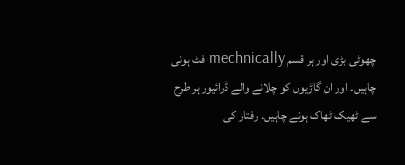چھوٹی بڑی اور ہر قسم mechnically فٹ ہونی چاہیں۔ اور ان گاڑیوں کو چلانے والے ڈرائیور ہر طرح سے ٹھیک ٹھاک ہونے چاہیں۔ رفتار کی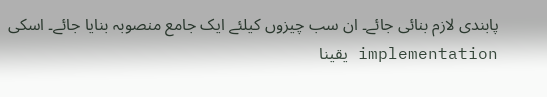پابندی لازم بنائی جائے۔ ان سب چیزوں کیلئے ایک جامع منصوبہ بنایا جائے۔ اسکی implementation یقینا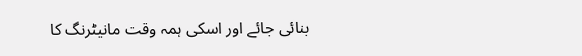بنائی جائے اور اسکی ہمہ وقت مانیٹرنگ کا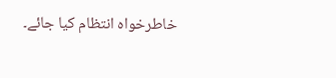خاطرخواہ انتظام کیا جائے۔